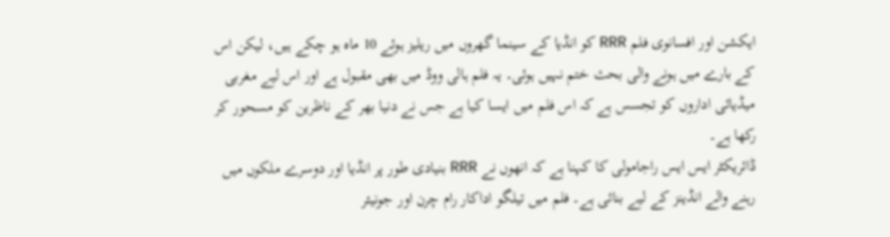ایکشن اور افسانوی فلم RRR کو انڈیا کے سینما گھروں میں ریلیز ہوئے 10 ماہ ہو چکے ہیں، لیکن اس کے بارے میں ہونے والی بحث ختم نہیں ہوئی۔ یہ فلم ہالی ووڈ میں بھی مقبول ہے اور اس لیے مغربی میڈیائی اداروں کو تجسس ہے کہ اس فلم میں ایسا کیا ہے جس نے دنیا بھر کے ناظرین کو مسحور کر رکھا ہے۔
ڈائریکٹر ایس ایس راجامولی کا کہنا ہے کہ انھوں نے RRR بنیادی طور پر انڈیا اور دوسرے ملکوں میں رہنے والے انڈینز کے لیے بنائی ہے۔ فلم میں تیلگو اداکار رام چرن اور جونیئر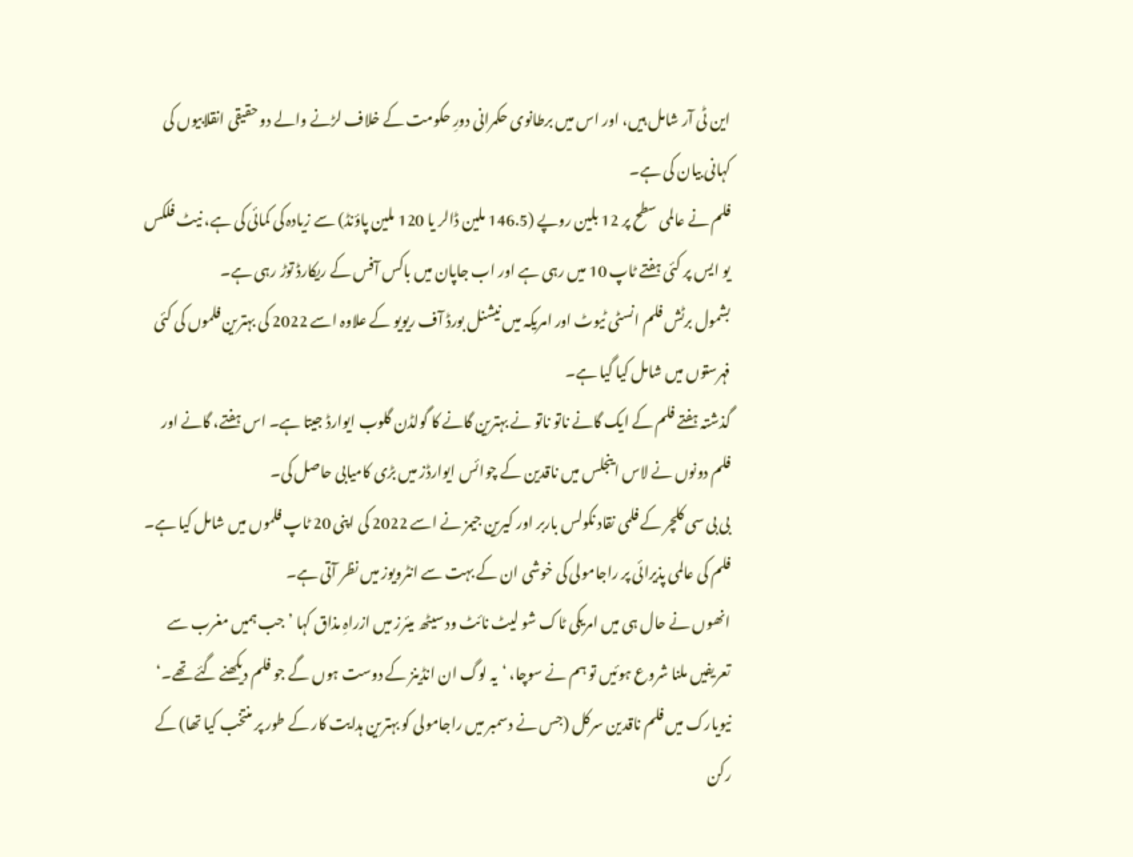این ٹی آر شامل ہیں، اور اس میں برطانوی حکمرانی دورِ حکومت کے خلاف لڑنے والے دو حقیقی انقلابیوں کی کہانی بیان کی ہے۔
فلم نے عالمی سطح پر 12 بلین روپے (146.5 ملین ڈالر یا 120 ملین پاؤنڈ) سے زیادہ کی کمائی کی ہے، نیٹ فلکس یو ایس پر کئی ہفتے ٹاپ 10 میں رہی ہے اور اب جاپان میں باکس آفس کے ریکارڈ توڑ رہی ہے۔
بشمول برٹش فلم انسٹی ٹیوٹ اور امریکہ میں نیشنل بورڈ آف ریویو کے علاوہ اسے 2022 کی بہترین فلموں کی کئی فہرستوں میں شامل کیا گیا ہے۔
گذشتہ ہفتے فلم کے ایک گانے ناتو ناتو نے بہترین گانے کا گولڈن گلوب ایوارڈ جیتا ہے۔ اس ہفتے، گانے اور فلم دونوں نے لاس اینجلس میں ناقدین کے چوائس ایوارڈز میں بڑی کامیابی حاصل کی۔
بی بی سی کلچر کے فلمی نقاد نکولس باربر اور کیرین جیمز نے اسے 2022 کی اپنی 20 ٹاپ فلموں میں شامل کیا ہے۔
فلم کی عالمی پذیرائی پر راجامولی کی خوشی ان کے بہت سے انٹرویوز میں نظر آتی ہے۔
انھوں نے حال ہی میں امریکی ٹاک شو لیٹ نائٹ ود سیٹھ میئرز میں ازراہِ مذاق کہا ’جب ہمیں مغرب سے تعریفیں ملنا شروع ہوئیں تو ہم نے سوچا، ‘یہ لوگ ان انڈینز کے دوست ہوں گے جو فلم دیکھنے گئے تھے۔‘
نیویارک میں فلم ناقدین سرکل (جس نے دسمبر میں راجامولی کو بہترین ہدایت کار کے طور پر منتخب کیا تھا) کے رکن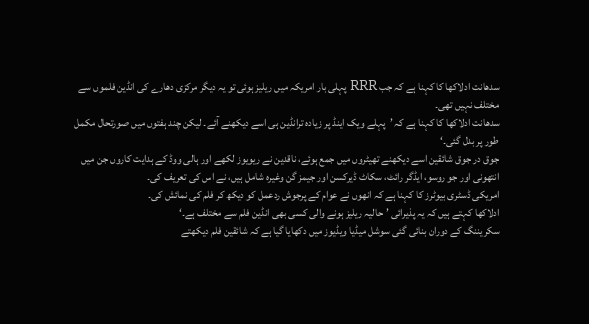سدھانت ادلاکھا کا کہنا ہے کہ جب RRR پہلی بار امریکہ میں ریلیز ہوئی تو یہ دیگر مرکزی دھارے کی انڈین فلموں سے مختلف نہیں تھی۔
سدھانت ادلاکھا کا کہنا ہے کہ ’پہلے ویک اینڈ پر زیادہ ترانڈین ہی اسے دیکھنے آئے۔ لیکن چند ہفتوں میں صورتحال مکمل طور پر بدل گئی۔‘
جوق در جوق شائقین اسے دیکھنے تھیٹروں میں جمع ہوئے، ناقدین نے ریویوز لکھے اور ہالی ووڈ کے ہدایت کاروں جن میں انتھونی اور جو روسو، ایڈگر رائٹ، سکاٹ ڈیرکسن اور جیمز گن وغیرہ شامل ہیں، نے اس کی تعریف کی۔
امریکی ڈسٹری بیوٹرز کا کہنا ہے کہ انھوں نے عوام کے پرجوش ردعمل کو دیکھ کر فلم کی نمائش کی۔
ادلاکھا کہتے ہیں کہ یہ پذیرائی ’حالیہ ریلیز ہونے والی کسی بھی انڈین فلم سے مختلف ہے۔‘
سکریننگ کے دوران بنائی گئی سوشل میڈیا ویڈیوز میں دکھایا گیا ہے کہ شائقین فلم دیکھتے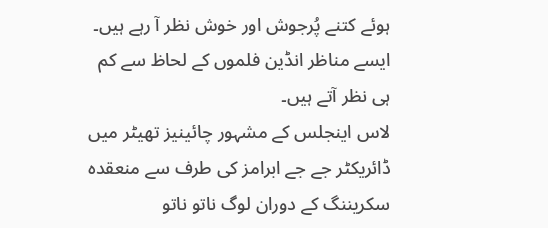ہوئے کتنے پُرجوش اور خوش نظر آ رہے ہیں۔ ایسے مناظر انڈین فلموں کے لحاظ سے کم ہی نظر آتے ہیں۔
لاس اینجلس کے مشہور چائینیز تھیٹر میں ڈائریکٹر جے جے ابرامز کی طرف سے منعقدہ سکریننگ کے دوران لوگ ناتو ناتو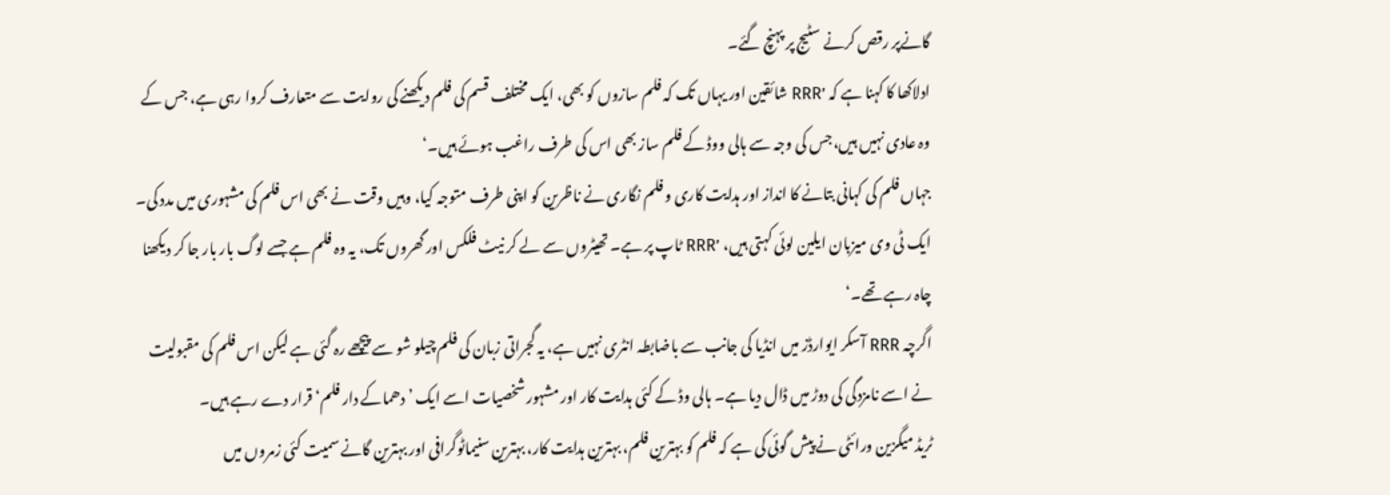گانےپر رقص کرنے سٹیج پر پہنچ گئے۔
ادلاکھا کا کہنا ہے کہ ’RRR شائقین اور یہاں تک کہ فلم سازوں کو بھی، ایک مختلف قسم کی فلم دیکھنے کی روایت سے متعارف کروا رہی ہے، جس کے وہ عادی نہیں ہیں،جس کی وجہ سے ہالی ووڈ کے فلم ساز بھی اس کی طرف راغب ہوئے ہیں۔‘
جہاں فلم کی کہانی بتانے کا انداز اور ہدایت کاری و فلم نگاری نے ناظرین کو اپنی طرف متوجہ کیا، وہیں وقت نے بھی اس فلم کی مشہوری میں مدد کی۔
ایک ٹی وی میزبان ایلین لوئی کہتی ہیں، ’RRR ٹاپ پر ہے۔ تھیٹروں سے لے کر نیٹ فلکس اور گھروں تک، یہ وہ فلم ہے جسے لوگ بار بار جا کر دیکھنا چاہ رہے تھے۔‘
اگرچہ RRR آسکر ایوارڈز میں انڈیا کی جانب سے باضابطہ انٹری نہیں ہے، یہ گجراتی زبان کی فلم چیلو شو سے پیچھے رہ گئی ہے لیکن اس فلم کی مقبولیت نے اسے نامزدگی کی دوڑ میں ڈال دیا ہے۔ ہالی وڈ کے کئی ہدایت کار اور مشہور شخصیات اسے ایک ’دھماکے دار فلم‘ قرار دے رہے ہیں۔
ٹریڈ میگزین ورائٹی نے پیش گوئی کی ہے کہ فلم کو بہترین فلم، بہترین ہدایت کار، بہترین سنیماٹوگرافی اور بہترین گانے سمیت کئی زمروں میں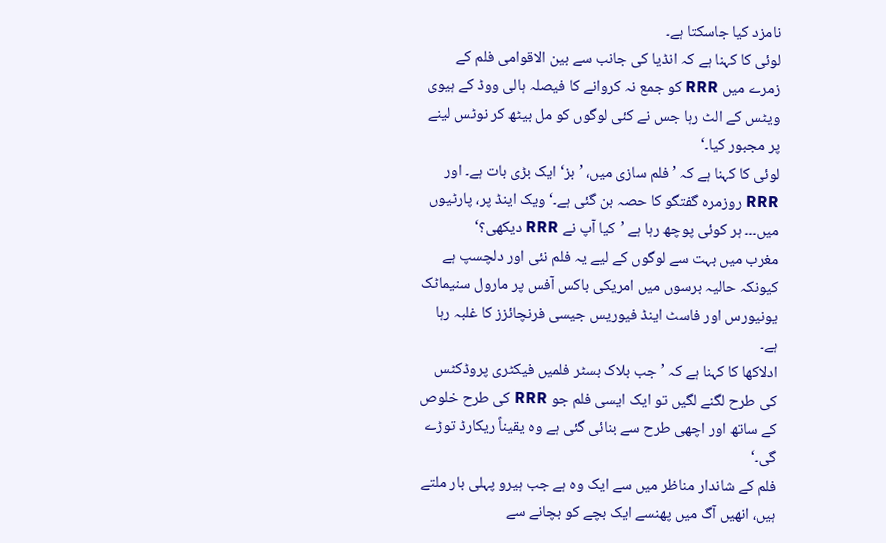نامزد کیا جاسکتا ہے۔
لوئی کا کہنا ہے کہ انڈیا کی جانب سے بین الاقوامی فلم کے زمرے میں RRR کو جمع نہ کروانے کا فیصلہ ہالی ووڈ کے ہیوی ویٹس کے الٹ رہا جس نے کئی لوگوں کو مل بیٹھ کر نوٹس لینے پر مجبور کیا۔‘
لوئی کا کہنا ہے کہ ’فلم سازی میں، ’بز‘ ایک بڑی بات ہے۔ اور RRR روزمرہ گفتگو کا حصہ بن گئی ہے۔‘ ویک اینڈ پر، پارٹیوں میں۔۔۔ ہر کوئی پوچھ رہا ہے ’کیا آپ نے RRR دیکھی؟‘
مغرب میں بہت سے لوگوں کے لیے یہ فلم نئی اور دلچسپ ہے کیونکہ حالیہ برسوں میں امریکی باکس آفس پر مارول سنیماٹک یونیورس اور فاسٹ اینڈ فیوریس جیسی فرنچائزز کا غلبہ رہا ہے۔
ادلاکھا کا کہنا ہے کہ ’جب بلاک بسٹر فلمیں فیکٹری پروڈکٹس کی طرح لگنے لگیں تو ایک ایسی فلم جو RRR کی طرح خلوص کے ساتھ اور اچھی طرح سے بنائی گئی ہے وہ یقیناً ریکارڈ توڑے گی۔‘
فلم کے شاندار مناظر میں سے ایک وہ ہے جب ہیرو پہلی بار ملتے ہیں، انھیں آگ میں پھنسے ایک بچے کو بچانے سے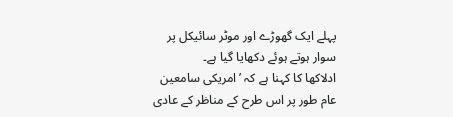پہلے ایک گھوڑے اور موٹر سائیکل پر سوار ہوتے ہوئے دکھایا گیا ہے۔
ادلاکھا کا کہنا ہے کہ ’امریکی سامعین عام طور پر اس طرح کے مناظر کے عادی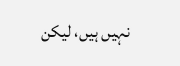نہیں ہیں، لیکن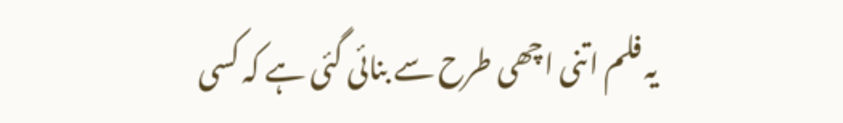یہ فلم اتنی اچھی طرح سے بنائی گئی ہے کہ کسی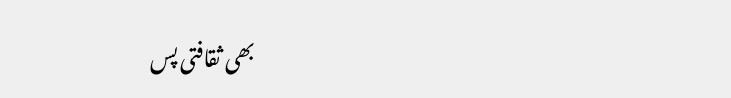بھی ثقافتی پس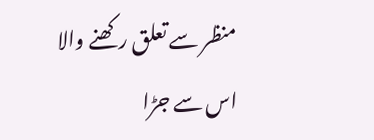منظر سے تعلق رکھنے والا اس سے جڑا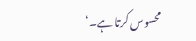محسوس کرتا ہے۔‘